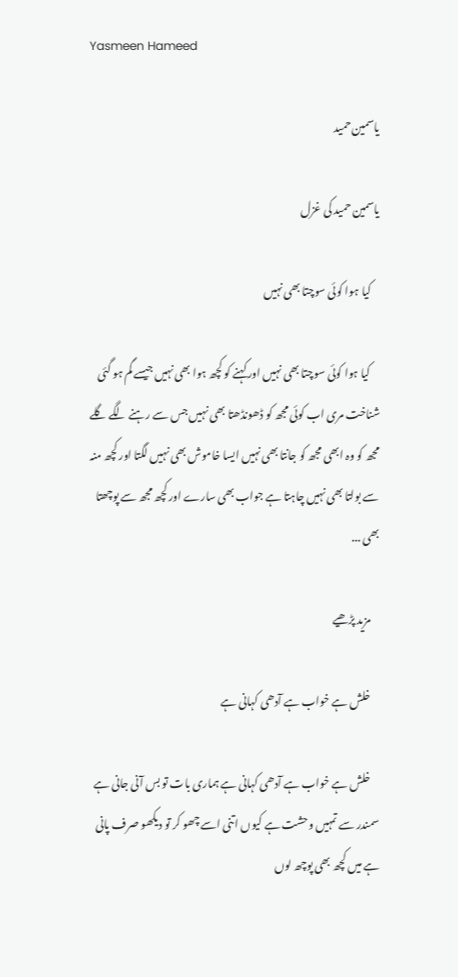Yasmeen Hameed

یاسمین حمید

یاسمین حمید کی غزل

    کیا ہوا کوئی سوچتا بھی نہیں

    کیا ہوا کوئی سوچتا بھی نہیں اور کہنے کو کچھ ہوا بھی نہیں جیسے گم ہو گئی شناخت مری اب کوئی مجھ کو ڈھونڈھتا بھی نہیں جس سے رہنے لگے گلے مجھ کو وہ ابھی مجھ کو جانتا بھی نہیں ایسا خاموش بھی نہیں لگتا اور کچھ منہ سے بولتا بھی نہیں چاہتا ہے جواب بھی سارے اور کچھ مجھ سے پوچھتا بھی ...

    مزید پڑھیے

    خلش ہے خواب ہے آدھی کہانی ہے

    خلش ہے خواب ہے آدھی کہانی ہے ہماری بات تو بس آنی جانی ہے سمندر سے تمہیں وحشت ہے کیوں اتنی اسے چھو کر تو دیکھو صرف پانی ہے میں کچھ بھی پوچھ لوں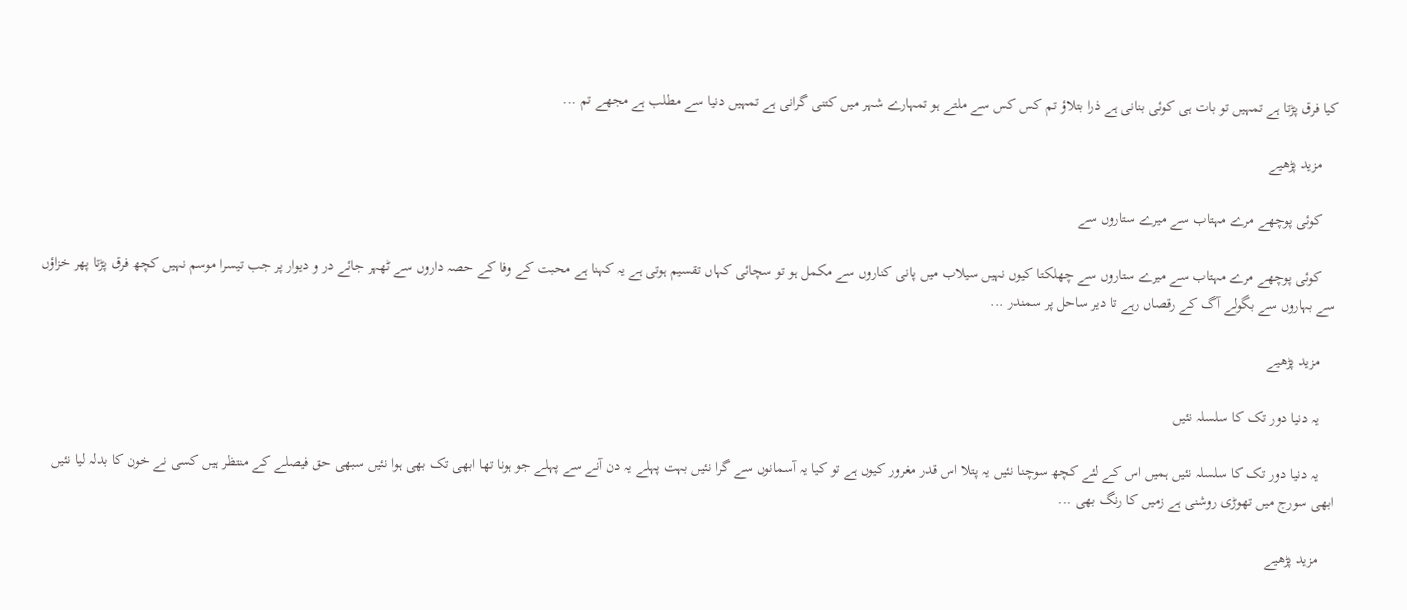کیا فرق پڑتا ہے تمہیں تو بات ہی کوئی بنانی ہے ذرا بتلاؤ تم کس کس سے ملتے ہو تمہارے شہر میں کتنی گرانی ہے تمہیں دنیا سے مطلب ہے مجھے تم ...

    مزید پڑھیے

    کوئی پوچھے مرے مہتاب سے میرے ستاروں سے

    کوئی پوچھے مرے مہتاب سے میرے ستاروں سے چھلکتا کیوں نہیں سیلاب میں پانی کناروں سے مکمل ہو تو سچائی کہاں تقسیم ہوتی ہے یہ کہنا ہے محبت کے وفا کے حصہ داروں سے ٹھہر جائے در و دیوار پر جب تیسرا موسم نہیں کچھ فرق پڑتا پھر خزاؤں سے بہاروں سے بگولے آگ کے رقصاں رہے تا دیر ساحل پر سمندر ...

    مزید پڑھیے

    یہ دنیا دور تک کا سلسلہ نئیں

    یہ دنیا دور تک کا سلسلہ نئیں ہمیں اس کے لئے کچھ سوچنا نئیں یہ پتلا اس قدر مغرور کیوں ہے تو کیا یہ آسمانوں سے گرا نئیں بہت پہلے یہ دن آنے سے پہلے جو ہونا تھا ابھی تک بھی ہوا نئیں سبھی حق فیصلے کے منتظر ہیں کسی نے خون کا بدلہ لیا نئیں ابھی سورج میں تھوڑی روشنی ہے زمیں کا رنگ بھی ...

    مزید پڑھیے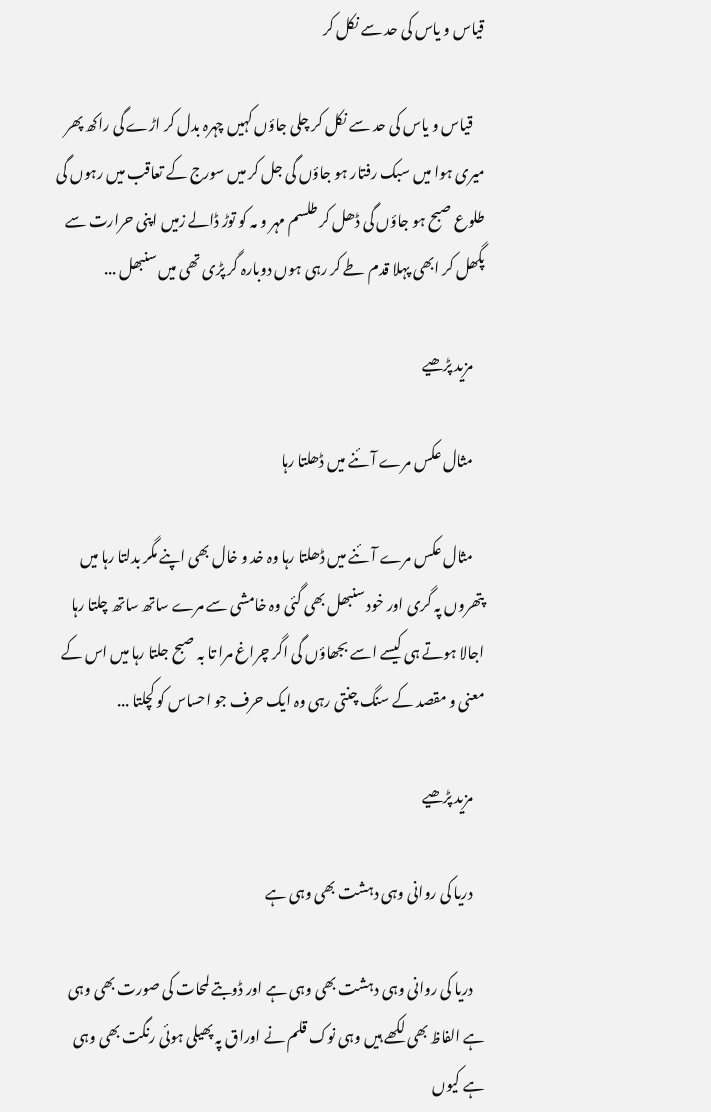قیاس و یاس کی حد سے نکل کر

    قیاس و یاس کی حد سے نکل کر چلی جاؤں کہیں چہرہ بدل کر اڑے گی راکھ پھر میری ہوا میں سبک رفتار ہو جاؤں گی جل کر میں سورج کے تعاقب میں رہوں گی طلوع صبح ہو جاؤں گی ڈھل کر طلسم مہر و مہ کو توڑ ڈالے زمیں اپنی حرارت سے پگھل کر ابھی پہلا قدم طے کر رہی ہوں دوبارہ گر پڑی تھی میں سنبھل ...

    مزید پڑھیے

    مثال عکس مرے آئنے میں ڈھلتا رہا

    مثال عکس مرے آئنے میں ڈھلتا رہا وہ خد و خال بھی اپنے مگر بدلتا رہا میں پتھروں پہ گری اور خود سنبھل بھی گئی وہ خامشی سے مرے ساتھ ساتھ چلتا رہا اجالا ہوتے ہی کیسے اسے بجھاؤں گی اگر چراغ مرا تا بہ صبح جلتا رہا میں اس کے معنی و مقصد کے سنگ چنتی رہی وہ ایک حرف جو احساس کو کچلتا ...

    مزید پڑھیے

    دریا کی روانی وہی دہشت بھی وہی ہے

    دریا کی روانی وہی دہشت بھی وہی ہے اور ڈوبتے لمحات کی صورت بھی وہی ہے الفاظ بھی لکھے ہیں وہی نوک قلم نے اوراق پہ پھیلی ہوئی رنگت بھی وہی ہے کیوں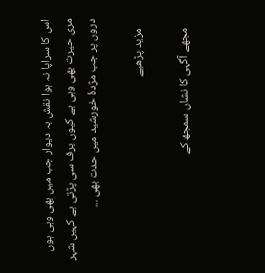اس کا سراپا نہ ہوا نقش بہ دیوار جب میں بھی وہی ہوں مری حیرت بھی وہی ہے کیوں برف سی پڑتی ہے کہیں شہر دروں پر جب مژدۂ خورشید میں حدت بھی ...

    مزید پڑھیے

    مجھے آگہی کا نشاں سمجھ کے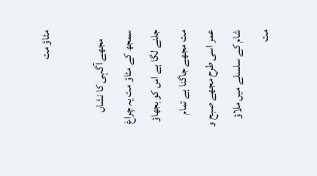مٹاؤ مت

    مجھے آگہی کا نشاں سمجھ کے مٹاؤ مت یہ چراغ جلنے لگا ہے اس کو بجھاؤ مت مجھے جاگنا ہے تمام عمر اسی طرح مجھے صبح و شام کے سلسلے میں ملاؤ مت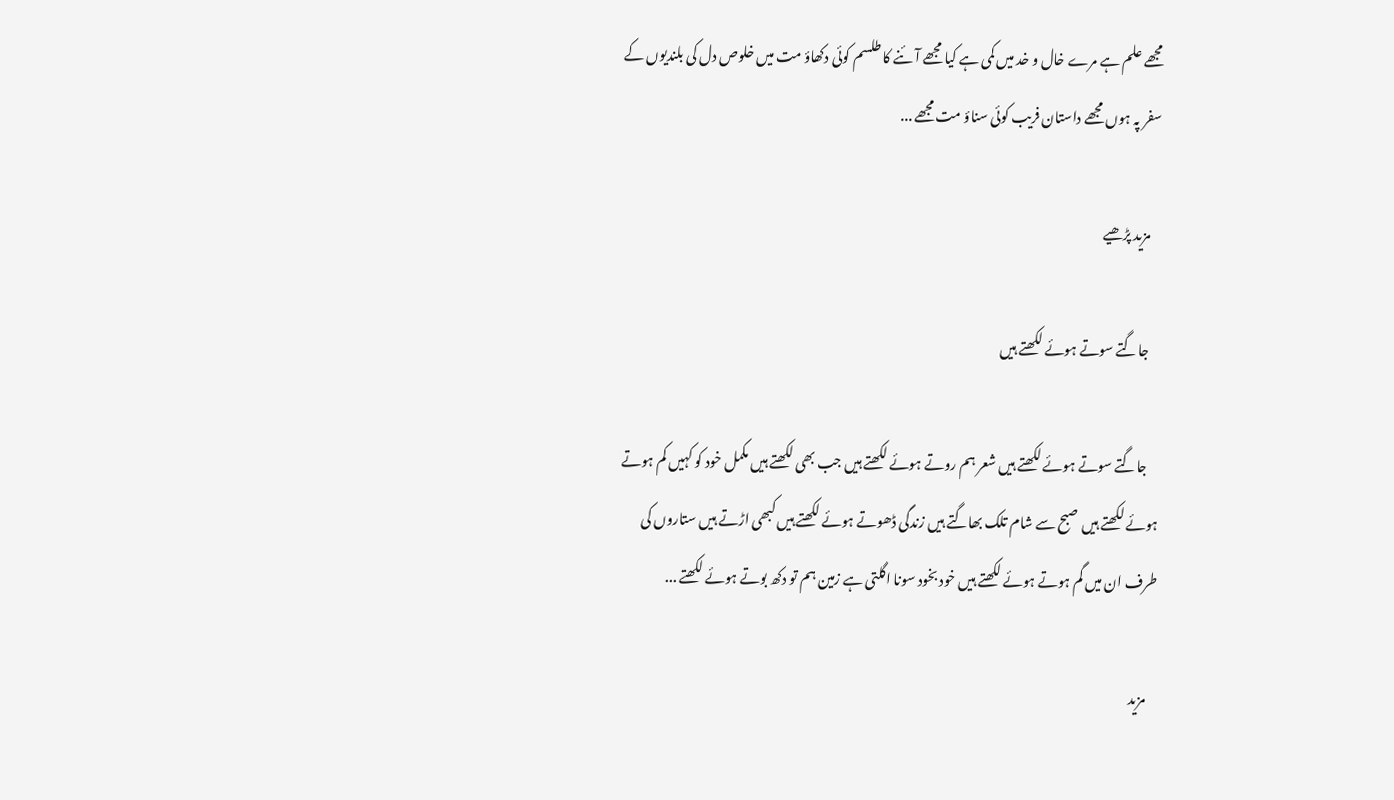مجھے علم ہے مرے خال و خد میں کمی ہے کیا مجھے آئنے کا طلسم کوئی دکھاؤ مت میں خلوص دل کی بلندیوں کے سفر پہ ہوں مجھے داستان فریب کوئی سناؤ مت مجھے ...

    مزید پڑھیے

    جاگتے سوتے ہوئے لکھتے ہیں

    جاگتے سوتے ہوئے لکھتے ہیں شعر ہم روتے ہوئے لکھتے ہیں جب بھی لکھتے ہیں مکمل خود کو کہیں کم ہوتے ہوئے لکھتے ہیں صبح سے شام تلک بھاگتے ہیں زندگی ڈھوتے ہوئے لکھتے ہیں کبھی اڑتے ہیں ستاروں کی طرف ان میں گم ہوتے ہوئے لکھتے ہیں خود بخود سونا اگلتی ہے زمین ہم تو دکھ بوتے ہوئے لکھتے ...

    مزید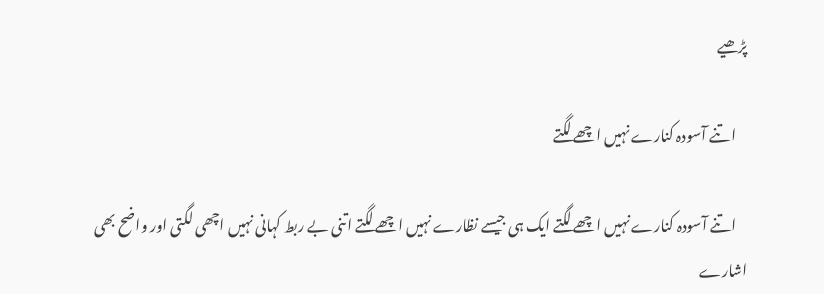پڑھیے

    اتنے آسودہ کنارے نہیں اچھے لگتے

    اتنے آسودہ کنارے نہیں اچھے لگتے ایک ہی جیسے نظارے نہیں اچھے لگتے اتنی بے ربط کہانی نہیں اچھی لگتی اور واضح بھی اشارے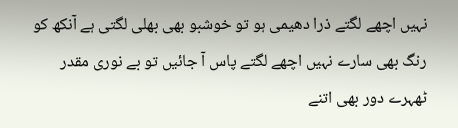نہیں اچھے لگتے ذرا دھیمی ہو تو خوشبو بھی بھلی لگتی ہے آنکھ کو رنگ بھی سارے نہیں اچھے لگتے پاس آ جائیں تو بے نوری مقدر ٹھہرے دور بھی اتنے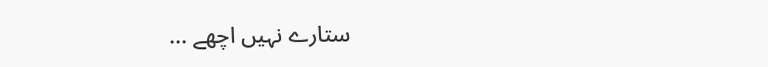ستارے نہیں اچھے ...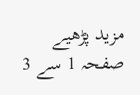مزید پڑھیے
صفحہ 1 سے 3